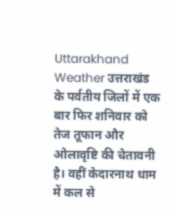Uttarakhand Weather उत्तराखंड के पर्वतीय जिलों में एक बार फिर शनिवार को तेज तूफान और ओलावृष्टि की चेतावनी है। वहीं केदारनाथ धाम में कल से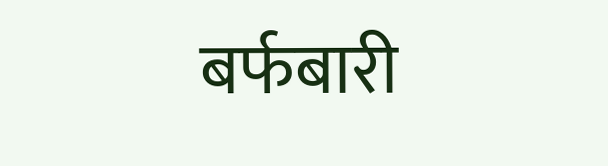बर्फबारी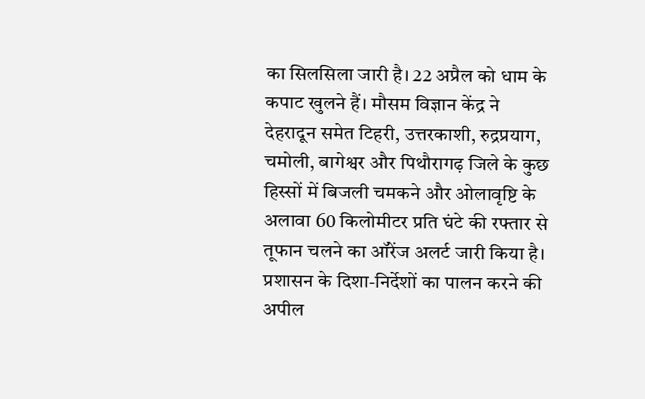का सिलसिला जारी है। 22 अप्रैल को धाम के कपाट खुलने हैं। मौसम विज्ञान केंद्र ने देहरादून समेत टिहरी, उत्तरकाशी, रुद्रप्रयाग, चमोली, बागेश्वर और पिथौरागढ़ जिले के कुछ हिस्सों में बिजली चमकने और ओलावृष्टि के अलावा 60 किलोमीटर प्रति घंटे की रफ्तार से तूफान चलने का ऑरेंज अलर्ट जारी किया है।
प्रशासन के दिशा-निर्देशों का पालन करने की अपील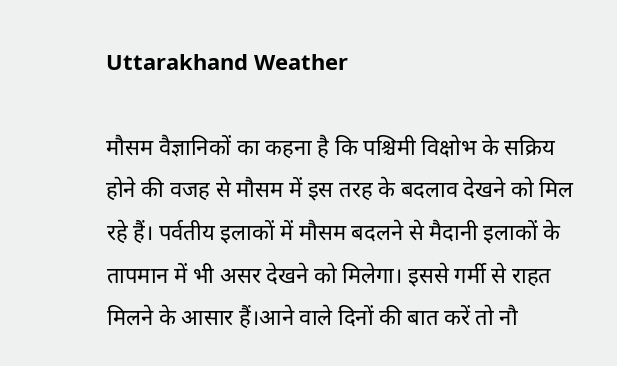Uttarakhand Weather

मौसम वैज्ञानिकों का कहना है कि पश्चिमी विक्षोभ के सक्रिय होने की वजह से मौसम में इस तरह के बदलाव देखने को मिल रहे हैं। पर्वतीय इलाकों में मौसम बदलने से मैदानी इलाकों के तापमान में भी असर देखने को मिलेगा। इससे गर्मी से राहत मिलने के आसार हैं।आने वाले दिनों की बात करें तो नौ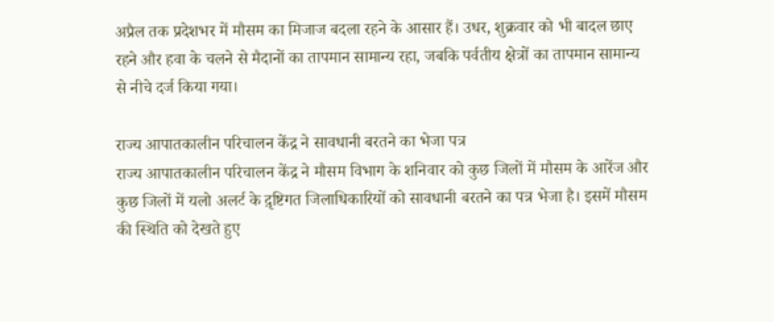अप्रैल तक प्रदेशभर में मौसम का मिजाज बदला रहने के आसार हैं। उधर, शुक्रवार को भी बादल छाए रहने और हवा के चलने से मैदानों का तापमान सामान्य रहा, जबकि पर्वतीय क्षेत्रों का तापमान सामान्य से नीचे दर्ज किया गया।

राज्य आपातकालीन परिचालन केंद्र ने सावधानी बरतने का भेजा पत्र
राज्य आपातकालीन परिचालन केंद्र ने मौसम विभाग के शनिवार को कुछ जिलों में मौसम के आरेंज और कुछ जिलों में यलो अलर्ट के द़ृष्टिगत जिलाधिकारियों को सावधानी बरतने का पत्र भेजा है। इसमें मौसम की स्थिति को देखते हुए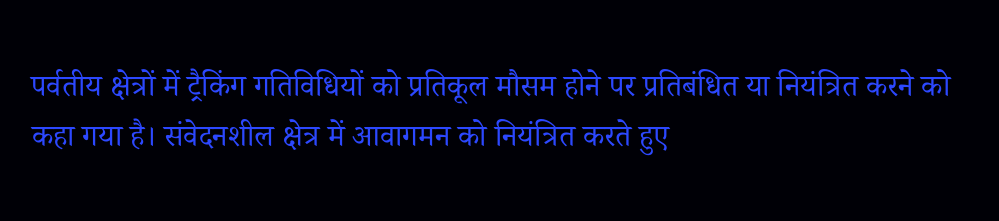पर्वतीय क्षेत्रों में ट्रैकिंग गतिविधियों को प्रतिकूल मौसम होने पर प्रतिबंधित या नियंत्रित करने को कहा गया है। संवेदनशील क्षेत्र में आवागमन को नियंत्रित करते हुए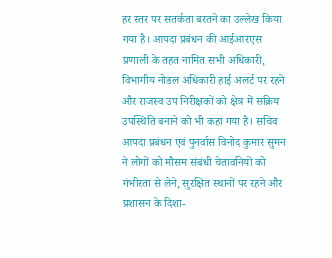हर स्तर पर सतर्कता बरतने का उल्लेख किया गया है। आपदा प्रबंधन की आईआरएस प्रणाली के तहत नामित सभी अधिकारी, विभागीय नोडल अधिकारी हाई अलर्ट पर रहने और राजस्व उप निरीक्षकों को क्षेत्र में सक्रिय उपस्थिति बनाने को भी कहा गया है। सचिव आपदा प्रबंधन एवं पुनर्वास विनोद कुमार सुमन ने लोगों को मौसम संबंधी चेतावनियों को गंभीरता से लेने, सुरक्षित स्थानों पर रहने और प्रशासन के दिशा-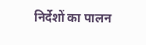निर्देशों का पालन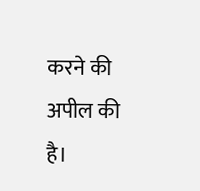करने की अपील की है।